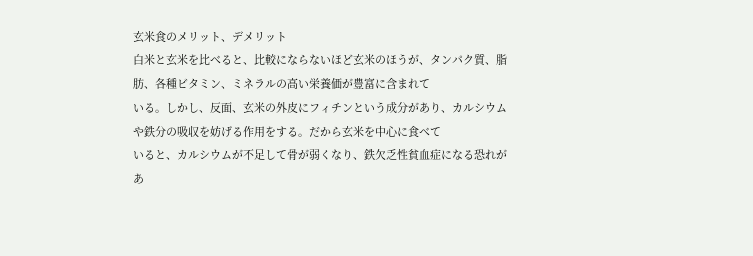玄米食のメリット、デメリット
白米と玄米を比べると、比較にならないほど玄米のほうが、タンパク質、脂肪、各種ビタミン、ミネラルの高い栄養価が豊富に含まれて
いる。しかし、反面、玄米の外皮にフィチンという成分があり、カルシウムや鉄分の吸収を妨げる作用をする。だから玄米を中心に食べて
いると、カルシウムが不足して骨が弱くなり、鉄欠乏性貧血症になる恐れがあ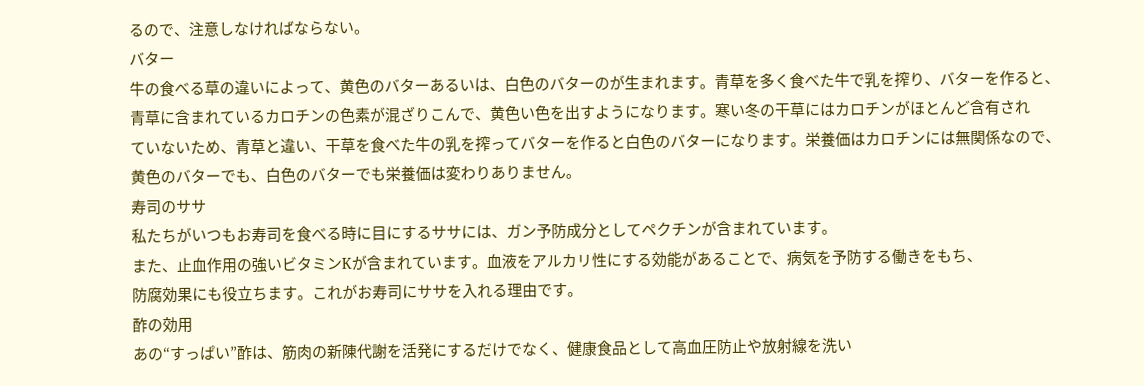るので、注意しなければならない。
バター
牛の食べる草の違いによって、黄色のバターあるいは、白色のバターのが生まれます。青草を多く食べた牛で乳を搾り、バターを作ると、
青草に含まれているカロチンの色素が混ざりこんで、黄色い色を出すようになります。寒い冬の干草にはカロチンがほとんど含有され
ていないため、青草と違い、干草を食べた牛の乳を搾ってバターを作ると白色のバターになります。栄養価はカロチンには無関係なので、
黄色のバターでも、白色のバターでも栄養価は変わりありません。
寿司のササ
私たちがいつもお寿司を食べる時に目にするササには、ガン予防成分としてペクチンが含まれています。
また、止血作用の強いビタミンKが含まれています。血液をアルカリ性にする効能があることで、病気を予防する働きをもち、
防腐効果にも役立ちます。これがお寿司にササを入れる理由です。
酢の効用
あの“すっぱい”酢は、筋肉の新陳代謝を活発にするだけでなく、健康食品として高血圧防止や放射線を洗い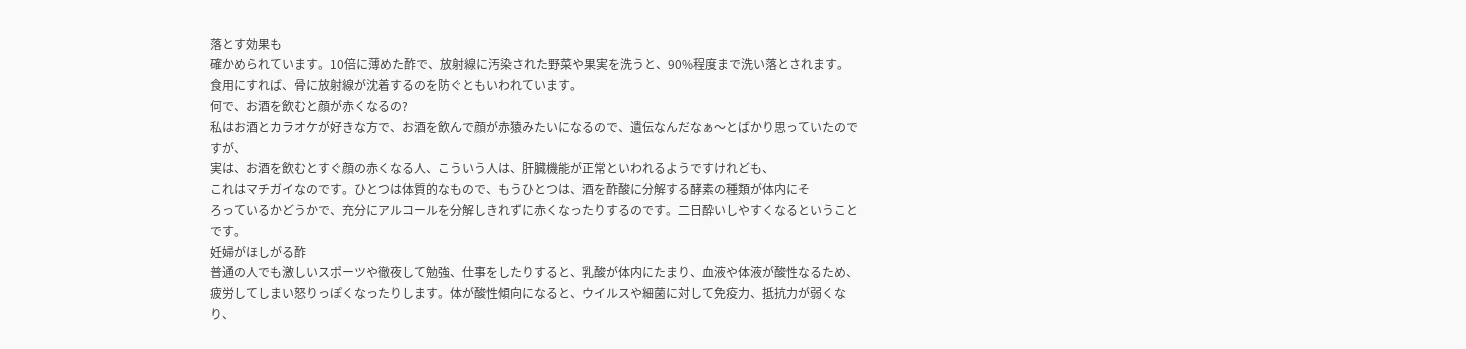落とす効果も
確かめられています。10倍に薄めた酢で、放射線に汚染された野菜や果実を洗うと、90%程度まで洗い落とされます。
食用にすれば、骨に放射線が沈着するのを防ぐともいわれています。
何で、お酒を飲むと顔が赤くなるの?
私はお酒とカラオケが好きな方で、お酒を飲んで顔が赤猿みたいになるので、遺伝なんだなぁ〜とばかり思っていたのですが、
実は、お酒を飲むとすぐ顔の赤くなる人、こういう人は、肝臓機能が正常といわれるようですけれども、
これはマチガイなのです。ひとつは体質的なもので、もうひとつは、酒を酢酸に分解する酵素の種類が体内にそ
ろっているかどうかで、充分にアルコールを分解しきれずに赤くなったりするのです。二日酔いしやすくなるということです。
妊婦がほしがる酢
普通の人でも激しいスポーツや徹夜して勉強、仕事をしたりすると、乳酸が体内にたまり、血液や体液が酸性なるため、
疲労してしまい怒りっぽくなったりします。体が酸性傾向になると、ウイルスや細菌に対して免疫力、抵抗力が弱くなり、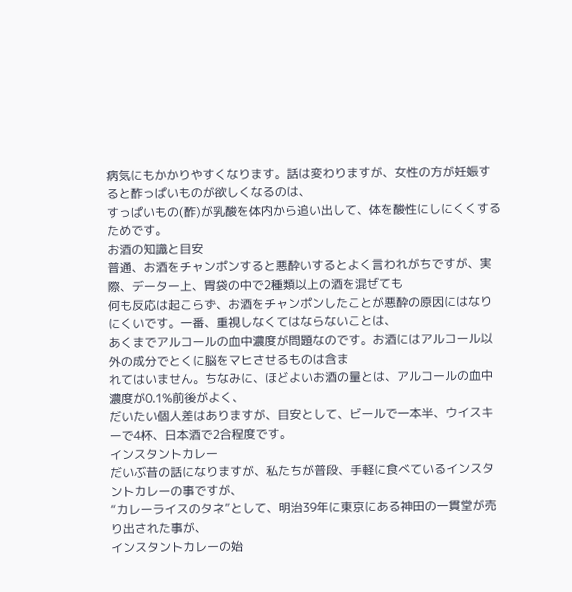病気にもかかりやすくなります。話は変わりますが、女性の方が妊娠すると酢っぱいものが欲しくなるのは、
すっぱいもの(酢)が乳酸を体内から追い出して、体を酸性にしにくくするためです。
お酒の知識と目安
普通、お酒をチャンポンすると悪酔いするとよく言われがちですが、実際、データー上、胃袋の中で2種類以上の酒を混ぜても
何も反応は起こらず、お酒をチャンポンしたことが悪酔の原因にはなりにくいです。一番、重視しなくてはならないことは、
あくまでアルコールの血中濃度が問題なのです。お酒にはアルコール以外の成分でとくに脳をマヒさせるものは含ま
れてはいません。ちなみに、ほどよいお酒の量とは、アルコールの血中濃度が0.1%前後がよく、
だいたい個人差はありますが、目安として、ビールで一本半、ウイスキーで4杯、日本酒で2合程度です。
インスタントカレー
だいぶ昔の話になりますが、私たちが普段、手軽に食べているインスタントカレーの事ですが、
“カレーライスのタネ”として、明治39年に東京にある神田の一貫堂が売り出された事が、
インスタントカレーの始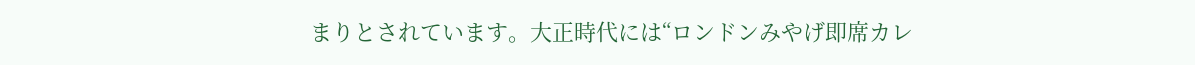まりとされています。大正時代には“ロンドンみやげ即席カレ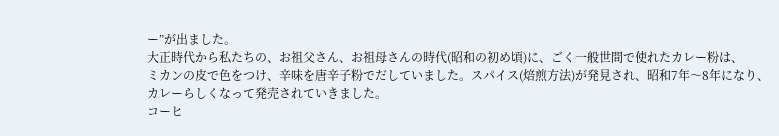ー”が出ました。
大正時代から私たちの、お祖父さん、お祖母さんの時代(昭和の初め頃)に、ごく一般世間で使れたカレー粉は、
ミカンの皮で色をつけ、辛味を唐辛子粉でだしていました。スパイス(焙煎方法)が発見され、昭和7年〜8年になり、
カレーらしくなって発売されていきました。
コーヒ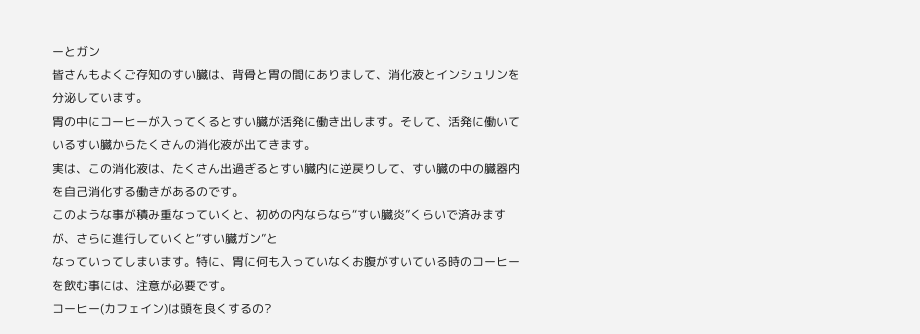ーとガン
皆さんもよくご存知のすい臓は、背骨と胃の間にありまして、消化液とインシュリンを分泌しています。
胃の中にコーヒーが入ってくるとすい臓が活発に働き出します。そして、活発に働いているすい臓からたくさんの消化液が出てきます。
実は、この消化液は、たくさん出過ぎるとすい臓内に逆戻りして、すい臓の中の臓器内を自己消化する働きがあるのです。
このような事が積み重なっていくと、初めの内ならなら“すい臓炎”くらいで済みますが、さらに進行していくと“すい臓ガン”と
なっていってしまいます。特に、胃に何も入っていなくお腹がすいている時のコーヒーを飲む事には、注意が必要です。
コーヒー(カフェイン)は頭を良くするの?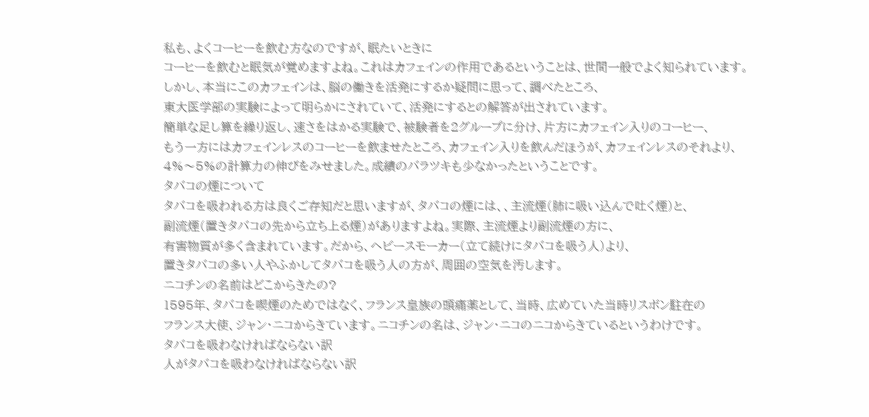私も、よくコーヒーを飲む方なのですが、眠たいときに
コーヒーを飲むと眠気が覚めますよね。これはカフェインの作用であるということは、世間一般でよく知られています。
しかし、本当にこのカフェインは、脳の働きを活発にするか疑問に思って、調べたところ、
東大医学部の実験によって明らかにされていて、活発にするとの解答が出されています。
簡単な足し算を繰り返し、速さをはかる実験で、被験者を2グループに分け、片方にカフェイン入りのコーヒー、
もう一方にはカフェインレスのコーヒーを飲ませたところ、カフェイン入りを飲んだほうが、カフェインレスのそれより、
4%〜5%の計算力の伸びをみせました。成績のバラツキも少なかったということです。
タバコの煙について
タバコを吸われる方は良くご存知だと思いますが、タバコの煙には、、主流煙(肺に吸い込んで吐く煙)と、
副流煙(置きタバコの先から立ち上る煙)がありますよね。実際、主流煙より副流煙の方に、
有害物質が多く含まれています。だから、ヘビースモーカー(立て続けにタバコを吸う人)より、
置きタバコの多い人やふかしてタバコを吸う人の方が、周囲の空気を汚します。
ニコチンの名前はどこからきたの?
1595年、タバコを喫煙のためではなく、フランス皇族の頭痛薬として、当時、広めていた当時リスボン駐在の
フランス大使、ジャン・ニコからきています。ニコチンの名は、ジャン・ニコのニコからきているというわけです。
タバコを吸わなければならない訳
人がタバコを吸わなければならない訳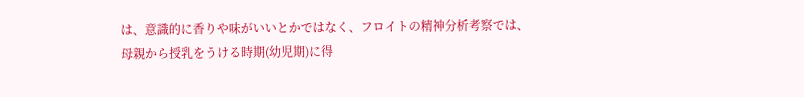は、意識的に香りや味がいいとかではなく、フロイトの精神分析考察では、
母親から授乳をうける時期(幼児期)に得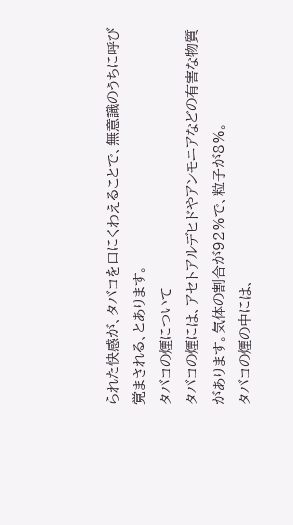られた快感が、タバコを口にくわえることで、無意識のうちに呼び覚まされる、とあります。
タバコの煙について
タバコの煙には、アセトアルデヒドやアンモニアなどの有害な物質があります。気体の割合が92%で、粒子が8%。
タバコの煙の中には、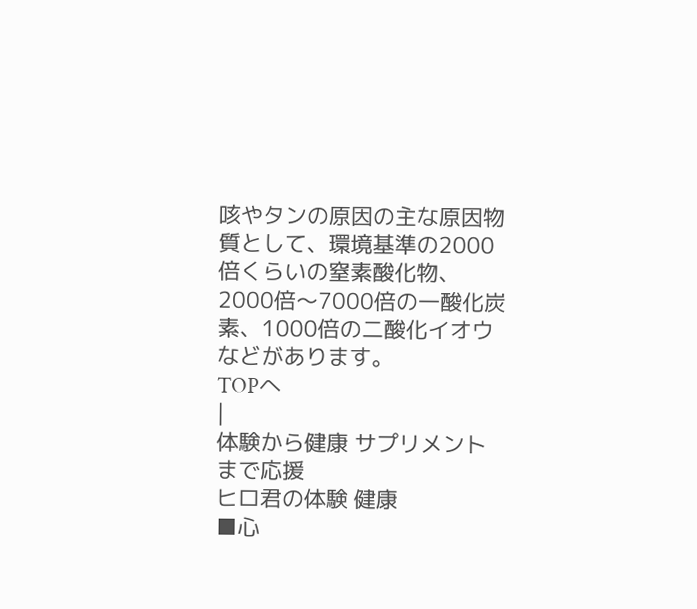咳やタンの原因の主な原因物質として、環境基準の2000倍くらいの窒素酸化物、
2000倍〜7000倍の一酸化炭素、1000倍の二酸化イオウなどがあります。
TOPへ
|
体験から健康 サプリメントまで応援
ヒロ君の体験 健康
■心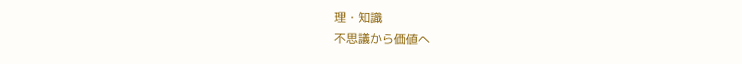理・知識
不思議から価値へ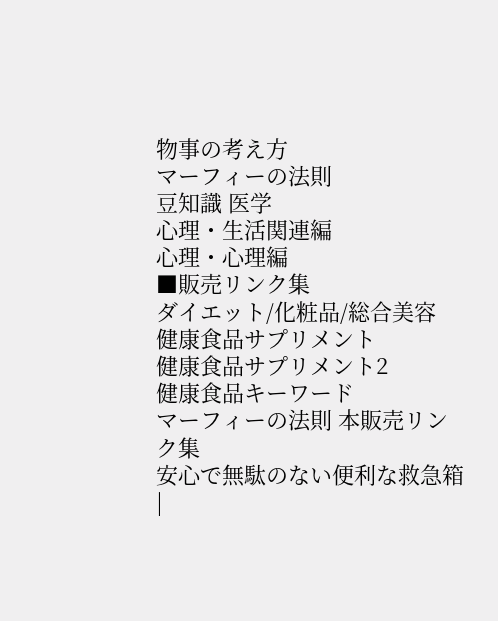物事の考え方
マーフィーの法則
豆知識 医学
心理・生活関連編
心理・心理編
■販売リンク集
ダイエット/化粧品/総合美容
健康食品サプリメント
健康食品サプリメント2
健康食品キーワード
マーフィーの法則 本販売リンク集
安心で無駄のない便利な救急箱
|